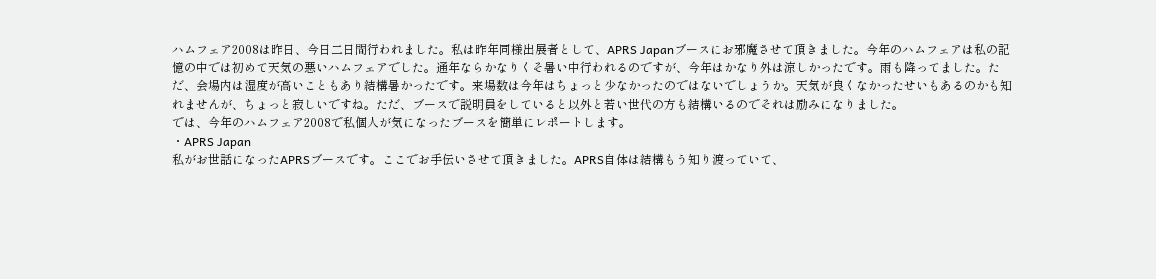ハムフェア2008は昨日、今日二日間行われました。私は昨年同様出展者として、APRS Japanブースにお邪魔させて頂きました。今年のハムフェアは私の記憶の中では初めて天気の悪いハムフェアでした。通年ならかなりくそ暑い中行われるのですが、今年はかなり外は涼しかったです。雨も降ってました。ただ、会場内は湿度が高いこともあり結構暑かったです。来場数は今年はちょっと少なかったのではないでしょうか。天気が良くなかったせいもあるのかも知れませんが、ちょっと寂しいですね。ただ、ブースで説明員をしていると以外と若い世代の方も結構いるのでそれは励みになりました。
では、今年のハムフェア2008で私個人が気になったブースを簡単にレポートします。
・APRS Japan
私がお世話になったAPRSブースです。ここでお手伝いさせて頂きました。APRS自体は結構もう知り渡っていて、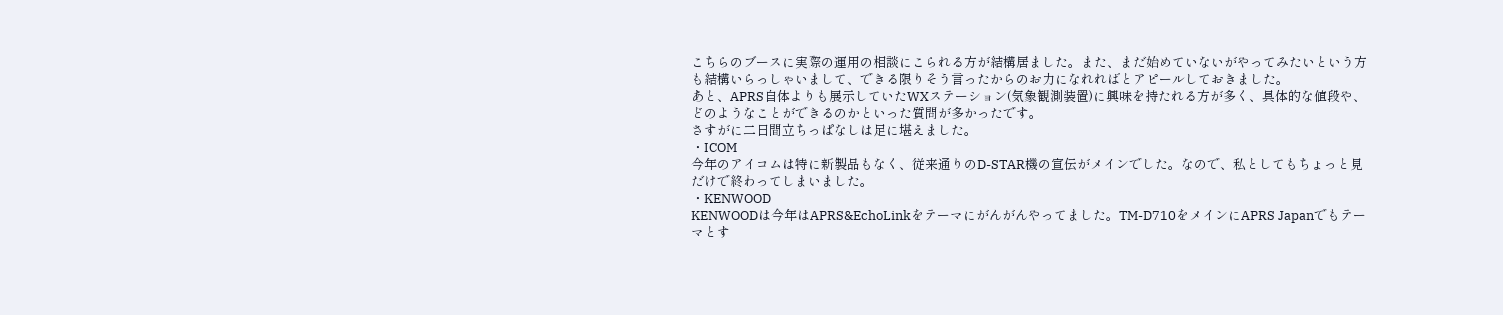こちらのブースに実際の運用の相談にこられる方が結構居ました。また、まだ始めていないがやってみたいという方も結構いらっしゃいまして、できる限りそう言ったからのお力になれればとアピールしておきました。
あと、APRS自体よりも展示していたWXステーション(気象観測装置)に興味を持たれる方が多く、具体的な値段や、どのようなことができるのかといった質問が多かったです。
さすがに二日間立ちっぱなしは足に堪えました。
・ICOM
今年のアイコムは特に新製品もなく、従来通りのD-STAR機の宣伝がメインでした。なので、私としてもちょっと見だけで終わってしまいました。
・KENWOOD
KENWOODは今年はAPRS&EchoLinkをテーマにがんがんやってました。TM-D710をメインにAPRS Japanでもテーマとす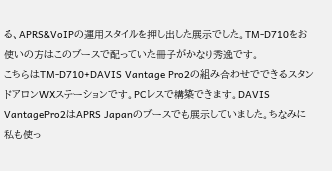る、APRS&VoIPの運用スタイルを押し出した展示でした。TM-D710をお使いの方はこのブースで配っていた冊子がかなり秀逸です。
こちらはTM-D710+DAVIS Vantage Pro2の組み合わせでできるスタンドアロンWXステーションです。PCレスで構築できます。DAVIS VantagePro2はAPRS Japanのブースでも展示していました。ちなみに私も使っ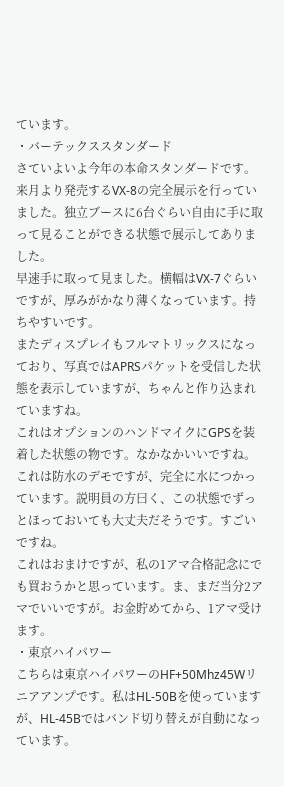ています。
・バーテックススタンダード
さていよいよ今年の本命スタンダードです。来月より発売するVX-8の完全展示を行っていました。独立ブースに6台ぐらい自由に手に取って見ることができる状態で展示してありました。
早速手に取って見ました。横幅はVX-7ぐらいですが、厚みがかなり薄くなっています。持ちやすいです。
またディスプレイもフルマトリックスになっており、写真ではAPRSパケットを受信した状態を表示していますが、ちゃんと作り込まれていますね。
これはオプションのハンドマイクにGPSを装着した状態の物です。なかなかいいですね。
これは防水のデモですが、完全に水につかっています。説明員の方曰く、この状態でずっとほっておいても大丈夫だそうです。すごいですね。
これはおまけですが、私の1アマ合格記念にでも買おうかと思っています。ま、まだ当分2アマでいいですが。お金貯めてから、1アマ受けます。
・東京ハイパワー
こちらは東京ハイパワーのHF+50Mhz45Wリニアアンプです。私はHL-50Bを使っていますが、HL-45Bではバンド切り替えが自動になっています。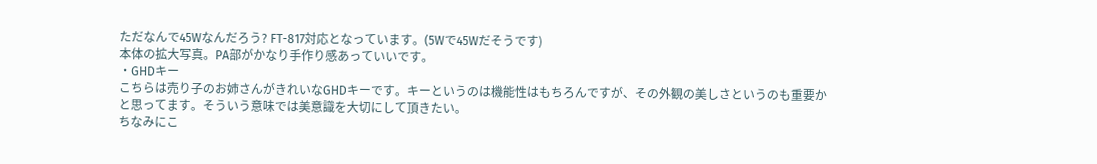ただなんで45Wなんだろう? FT-817対応となっています。(5Wで45Wだそうです)
本体の拡大写真。PA部がかなり手作り感あっていいです。
・GHDキー
こちらは売り子のお姉さんがきれいなGHDキーです。キーというのは機能性はもちろんですが、その外観の美しさというのも重要かと思ってます。そういう意味では美意識を大切にして頂きたい。
ちなみにこ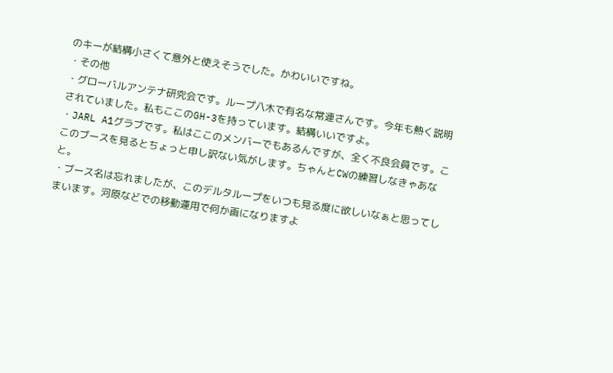のキーが結構小さくて意外と使えそうでした。かわいいですね。
・その他
・グローバルアンテナ研究会です。ループ八木で有名な常連さんです。今年も熱く説明されていました。私もここのGH-3を持っています。結構いいですよ。
・JARL A1グラブです。私はここのメンバーでもあるんですが、全く不良会員です。ここのブースを見るとちょっと申し訳ない気がします。ちゃんとCWの練習しなきゃあなと。
・ブース名は忘れましたが、このデルタループをいつも見る度に欲しいなぁと思ってしまいます。河原などでの移動運用で何か画になりますよ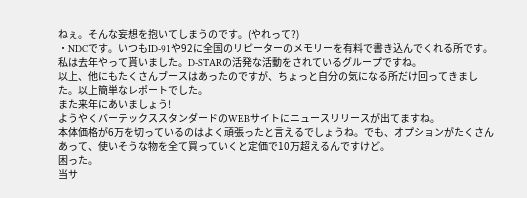ねぇ。そんな妄想を抱いてしまうのです。(やれって?)
・NDCです。いつもID-91や92に全国のリピーターのメモリーを有料で書き込んでくれる所です。私は去年やって貰いました。D-STARの活発な活動をされているグループですね。
以上、他にもたくさんブースはあったのですが、ちょっと自分の気になる所だけ回ってきました。以上簡単なレポートでした。
また来年にあいましょう!
ようやくバーテックススタンダードのWEBサイトにニュースリリースが出てますね。
本体価格が6万を切っているのはよく頑張ったと言えるでしょうね。でも、オプションがたくさんあって、使いそうな物を全て買っていくと定価で10万超えるんですけど。
困った。
当サ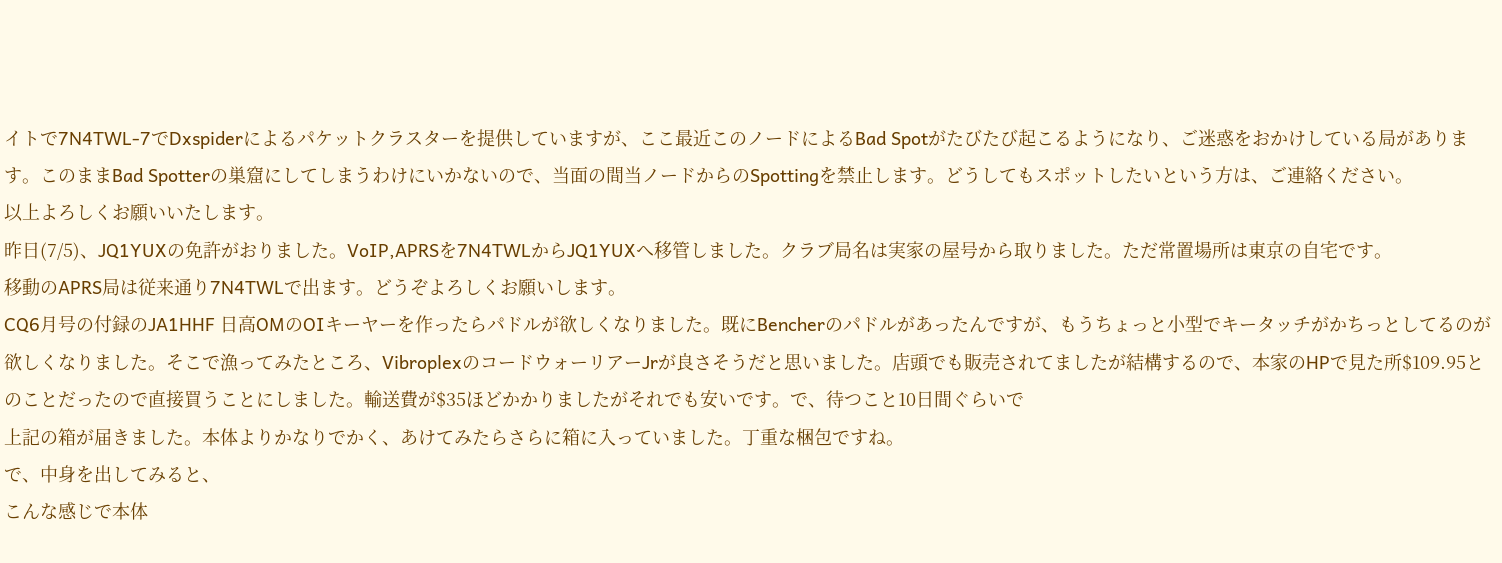イトで7N4TWL-7でDxspiderによるパケットクラスターを提供していますが、ここ最近このノードによるBad Spotがたびたび起こるようになり、ご迷惑をおかけしている局があります。このままBad Spotterの巣窟にしてしまうわけにいかないので、当面の間当ノードからのSpottingを禁止します。どうしてもスポットしたいという方は、ご連絡ください。
以上よろしくお願いいたします。
昨日(7/5)、JQ1YUXの免許がおりました。VoIP,APRSを7N4TWLからJQ1YUXへ移管しました。クラブ局名は実家の屋号から取りました。ただ常置場所は東京の自宅です。
移動のAPRS局は従来通り7N4TWLで出ます。どうぞよろしくお願いします。
CQ6月号の付録のJA1HHF 日高OMのOIキーヤーを作ったらパドルが欲しくなりました。既にBencherのパドルがあったんですが、もうちょっと小型でキータッチがかちっとしてるのが欲しくなりました。そこで漁ってみたところ、VibroplexのコードウォーリアーJrが良さそうだと思いました。店頭でも販売されてましたが結構するので、本家のHPで見た所$109.95とのことだったので直接買うことにしました。輸送費が$35ほどかかりましたがそれでも安いです。で、待つこと10日間ぐらいで
上記の箱が届きました。本体よりかなりでかく、あけてみたらさらに箱に入っていました。丁重な梱包ですね。
で、中身を出してみると、
こんな感じで本体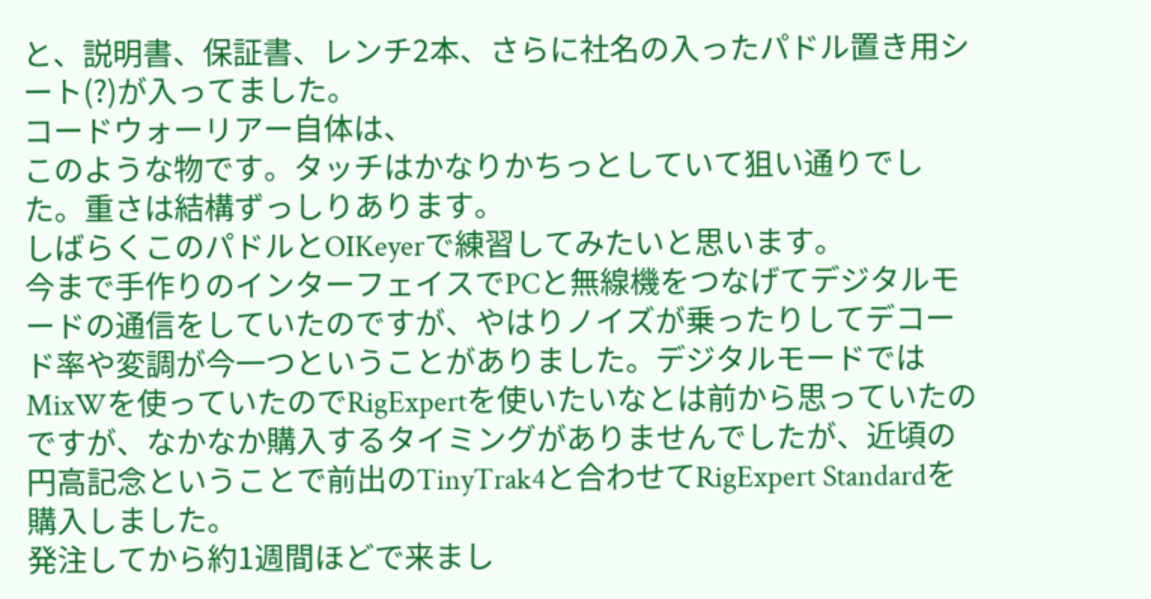と、説明書、保証書、レンチ2本、さらに社名の入ったパドル置き用シート(?)が入ってました。
コードウォーリアー自体は、
このような物です。タッチはかなりかちっとしていて狙い通りでした。重さは結構ずっしりあります。
しばらくこのパドルとOIKeyerで練習してみたいと思います。
今まで手作りのインターフェイスでPCと無線機をつなげてデジタルモードの通信をしていたのですが、やはりノイズが乗ったりしてデコード率や変調が今一つということがありました。デジタルモードではMixWを使っていたのでRigExpertを使いたいなとは前から思っていたのですが、なかなか購入するタイミングがありませんでしたが、近頃の円高記念ということで前出のTinyTrak4と合わせてRigExpert Standardを購入しました。
発注してから約1週間ほどで来まし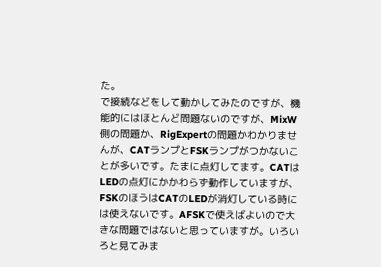た。
で接続などをして動かしてみたのですが、機能的にはほとんど問題ないのですが、MixW側の問題か、RigExpertの問題かわかりませんが、CATランプとFSKランプがつかないことが多いです。たまに点灯してます。CATはLEDの点灯にかかわらず動作していますが、FSKのほうはCATのLEDが消灯している時には使えないです。AFSKで使えばよいので大きな問題ではないと思っていますが。いろいろと見てみま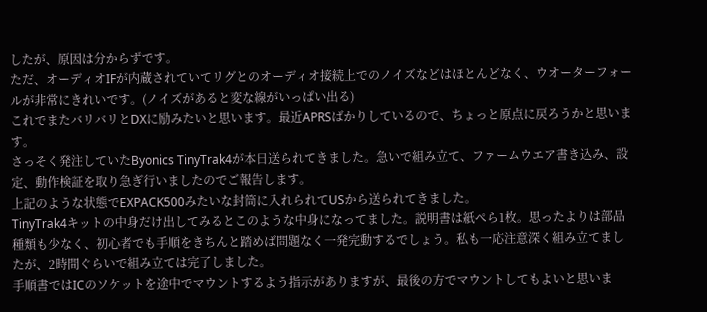したが、原因は分からずです。
ただ、オーディオIFが内蔵されていてリグとのオーディオ接続上でのノイズなどはほとんどなく、ウオーターフォールが非常にきれいです。(ノイズがあると変な線がいっぱい出る)
これでまたバリバリとDXに励みたいと思います。最近APRSばかりしているので、ちょっと原点に戻ろうかと思います。
さっそく発注していたByonics TinyTrak4が本日送られてきました。急いで組み立て、ファームウエア書き込み、設定、動作検証を取り急ぎ行いましたのでご報告します。
上記のような状態でEXPACK500みたいな封筒に入れられてUSから送られてきました。
TinyTrak4キットの中身だけ出してみるとこのような中身になってました。説明書は紙ぺら1枚。思ったよりは部品種類も少なく、初心者でも手順をきちんと踏めば問題なく一発完動するでしょう。私も一応注意深く組み立てましたが、2時間ぐらいで組み立ては完了しました。
手順書ではICのソケットを途中でマウントするよう指示がありますが、最後の方でマウントしてもよいと思いま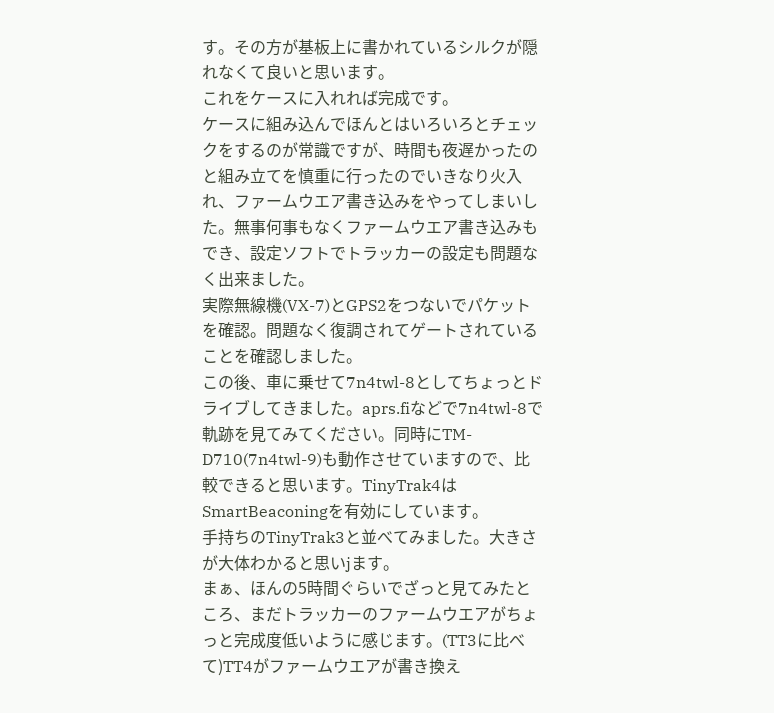す。その方が基板上に書かれているシルクが隠れなくて良いと思います。
これをケースに入れれば完成です。
ケースに組み込んでほんとはいろいろとチェックをするのが常識ですが、時間も夜遅かったのと組み立てを慎重に行ったのでいきなり火入れ、ファームウエア書き込みをやってしまいした。無事何事もなくファームウエア書き込みもでき、設定ソフトでトラッカーの設定も問題なく出来ました。
実際無線機(VX-7)とGPS2をつないでパケットを確認。問題なく復調されてゲートされていることを確認しました。
この後、車に乗せて7n4twl-8としてちょっとドライブしてきました。aprs.fiなどで7n4twl-8で軌跡を見てみてください。同時にTM-D710(7n4twl-9)も動作させていますので、比較できると思います。TinyTrak4はSmartBeaconingを有効にしています。
手持ちのTinyTrak3と並べてみました。大きさが大体わかると思いjます。
まぁ、ほんの5時間ぐらいでざっと見てみたところ、まだトラッカーのファームウエアがちょっと完成度低いように感じます。(TT3に比べて)TT4がファームウエアが書き換え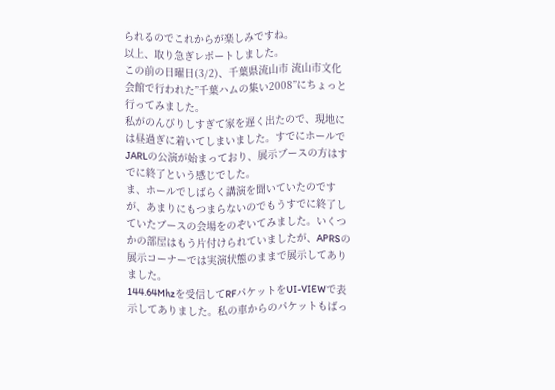られるのでこれからが楽しみですね。
以上、取り急ぎレポートしました。
この前の日曜日(3/2)、千葉県流山市 流山市文化会館で行われた”千葉ハムの集い2008”にちょっと行ってみました。
私がのんびりしすぎて家を遅く出たので、現地には昼過ぎに着いてしまいました。すでにホールでJARLの公演が始まっており、展示ブースの方はすでに終了という感じでした。
ま、ホールでしばらく講演を聞いていたのですが、あまりにもつまらないのでもうすでに終了していたブースの会場をのぞいてみました。いくつかの部屋はもう片付けられていましたが、APRSの展示コーナーでは実演状態のままで展示してありました。
144.64Mhzを受信してRFパケットをUI-VIEWで表示してありました。私の車からのパケットもばっ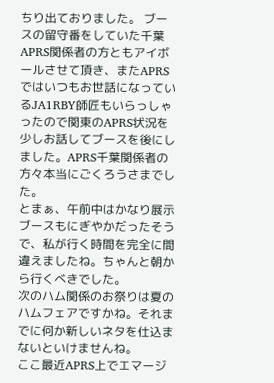ちり出ておりました。 ブースの留守番をしていた千葉APRS関係者の方ともアイボールさせて頂き、またAPRSではいつもお世話になっているJA1RBY師匠もいらっしゃったので関東のAPRS状況を少しお話してブースを後にしました。APRS千葉関係者の方々本当にごくろうさまでした。
とまぁ、午前中はかなり展示ブースもにぎやかだったそうで、私が行く時間を完全に間違えましたね。ちゃんと朝から行くべきでした。
次のハム関係のお祭りは夏のハムフェアですかね。それまでに何か新しいネタを仕込まないといけませんね。
ここ最近APRS上でエマージ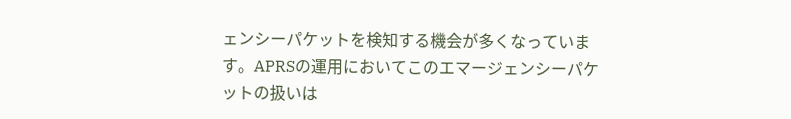ェンシーパケットを検知する機会が多くなっています。APRSの運用においてこのエマージェンシーパケットの扱いは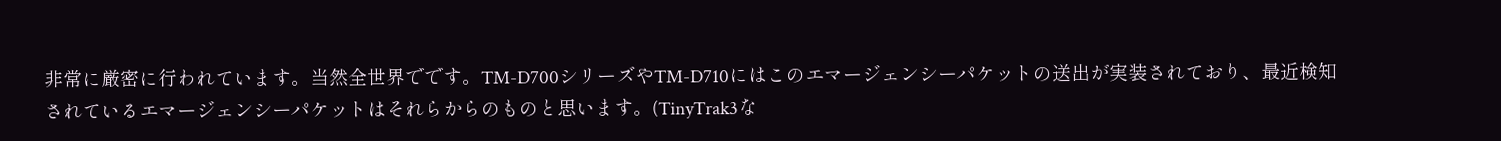非常に厳密に行われています。当然全世界でです。TM-D700シリーズやTM-D710にはこのエマージェンシーパケットの送出が実装されており、最近検知されているエマージェンシーパケットはそれらからのものと思います。(TinyTrak3な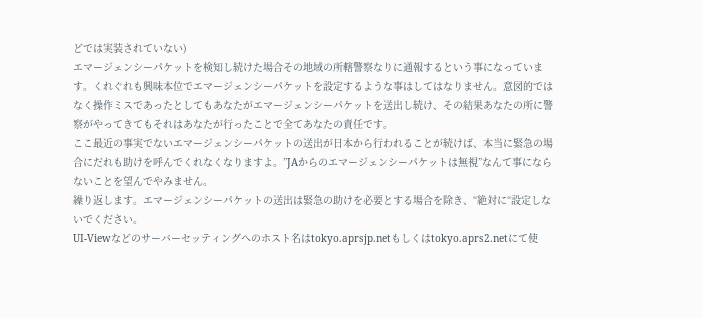どでは実装されていない)
エマージェンシーパケットを検知し続けた場合その地域の所轄警察なりに通報するという事になっています。くれぐれも興味本位でエマージェンシーパケットを設定するような事はしてはなりません。意図的ではなく操作ミスであったとしてもあなたがエマージェンシーパケットを送出し続け、その結果あなたの所に警察がやってきてもそれはあなたが行ったことで全てあなたの責任です。
ここ最近の事実でないエマージェンシーパケットの送出が日本から行われることが続けば、本当に緊急の場合にだれも助けを呼んでくれなくなりますよ。”JAからのエマージェンシーパケットは無視”なんて事にならないことを望んでやみません。
繰り返します。エマージェンシーパケットの送出は緊急の助けを必要とする場合を除き、“絶対に“設定しないでください。
UI-Viewなどのサーバーセッティングへのホスト名はtokyo.aprsjp.netもしくはtokyo.aprs2.netにて使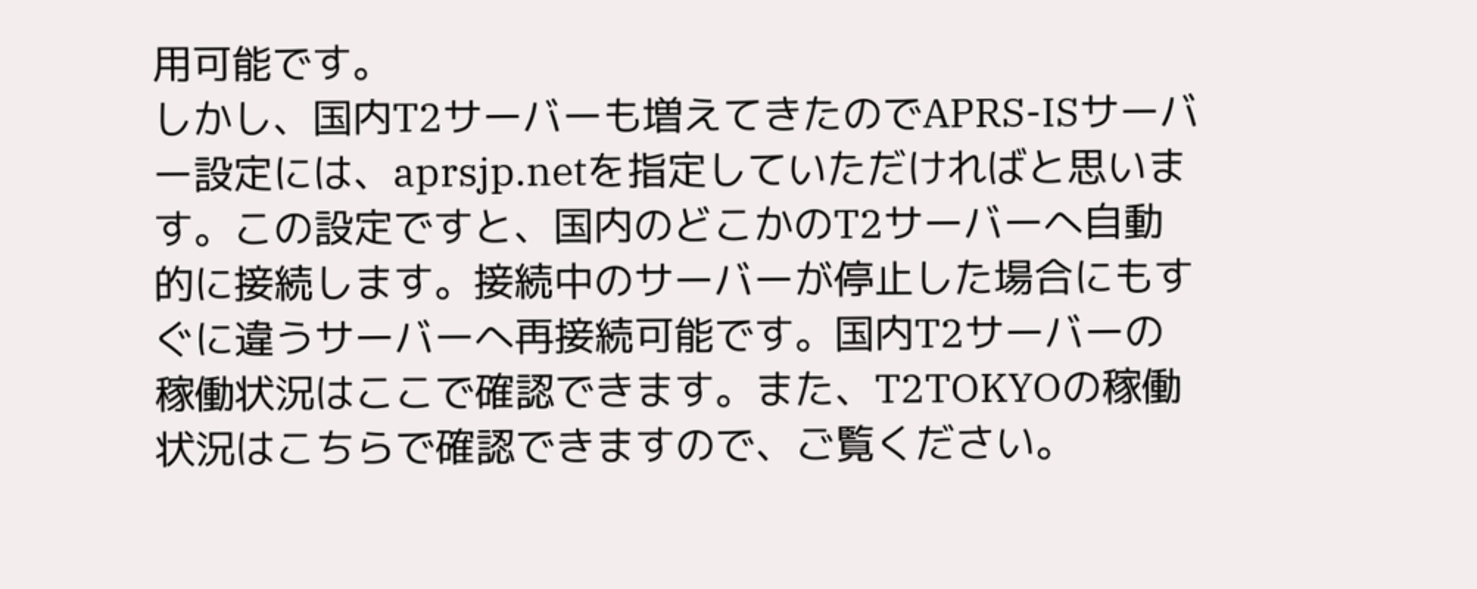用可能です。
しかし、国内T2サーバーも増えてきたのでAPRS-ISサーバー設定には、aprsjp.netを指定していただければと思います。この設定ですと、国内のどこかのT2サーバーへ自動的に接続します。接続中のサーバーが停止した場合にもすぐに違うサーバーへ再接続可能です。国内T2サーバーの稼働状況はここで確認できます。また、T2TOKYOの稼働状況はこちらで確認できますので、ご覧ください。